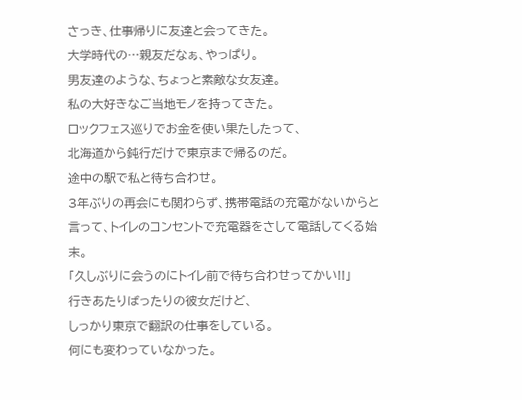さっき、仕事帰りに友達と会ってきた。
大学時代の…親友だなぁ、やっぱり。
男友達のような、ちょっと素敵な女友達。
私の大好きなご当地モノを持ってきた。
ロックフェス巡りでお金を使い果たしたって、
北海道から鈍行だけで東京まで帰るのだ。
途中の駅で私と待ち合わせ。
3年ぶりの再会にも関わらず、携帯電話の充電がないからと
言って、トイレのコンセントで充電器をさして電話してくる始末。
「久しぶりに会うのにトイレ前で待ち合わせってかい!!」
行きあたりばったりの彼女だけど、
しっかり東京で翻訳の仕事をしている。
何にも変わっていなかった。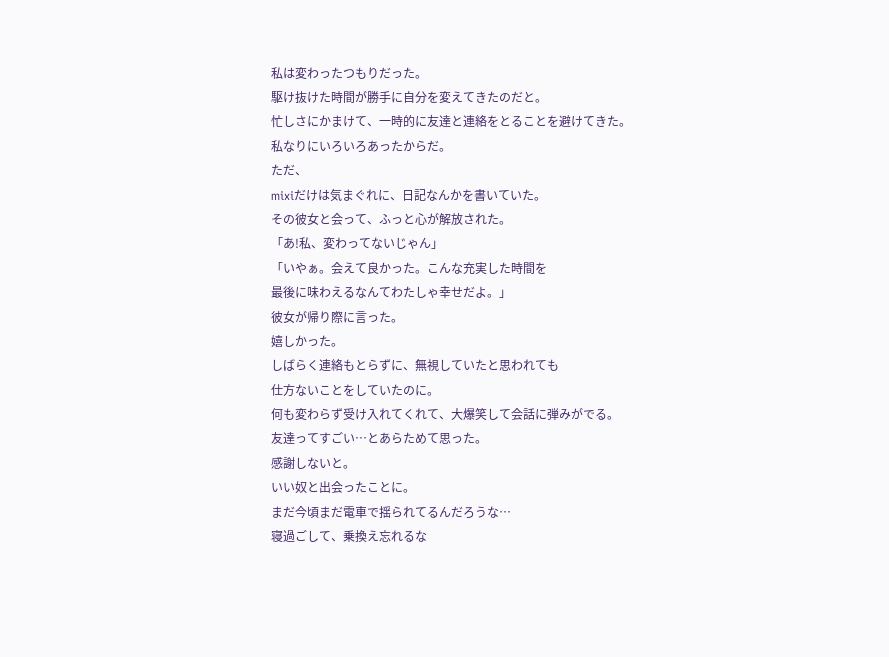私は変わったつもりだった。
駆け抜けた時間が勝手に自分を変えてきたのだと。
忙しさにかまけて、一時的に友達と連絡をとることを避けてきた。
私なりにいろいろあったからだ。
ただ、
mixiだけは気まぐれに、日記なんかを書いていた。
その彼女と会って、ふっと心が解放された。
「あ!私、変わってないじゃん」
「いやぁ。会えて良かった。こんな充実した時間を
最後に味わえるなんてわたしゃ幸せだよ。」
彼女が帰り際に言った。
嬉しかった。
しばらく連絡もとらずに、無視していたと思われても
仕方ないことをしていたのに。
何も変わらず受け入れてくれて、大爆笑して会話に弾みがでる。
友達ってすごい…とあらためて思った。
感謝しないと。
いい奴と出会ったことに。
まだ今頃まだ電車で揺られてるんだろうな…
寝過ごして、乗換え忘れるな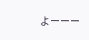よーーー